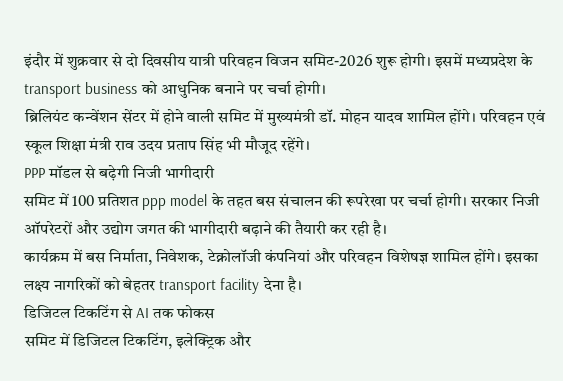इंदौर में शुक्रवार से दो दिवसीय यात्री परिवहन विजन समिट-2026 शुरू होगी। इसमें मध्यप्रदेश के transport business को आधुनिक बनाने पर चर्चा होगी।
ब्रिलियंट कन्वेंशन सेंटर में होने वाली समिट में मुख्यमंत्री डॉ. मोहन यादव शामिल होंगे। परिवहन एवं स्कूल शिक्षा मंत्री राव उदय प्रताप सिंह भी मौजूद रहेंगे।
PPP मॉडल से बढ़ेगी निजी भागीदारी
समिट में 100 प्रतिशत ppp model के तहत बस संचालन की रूपरेखा पर चर्चा होगी। सरकार निजी ऑपरेटरों और उद्योग जगत की भागीदारी बढ़ाने की तैयारी कर रही है।
कार्यक्रम में बस निर्माता, निवेशक, टेक्नोलॉजी कंपनियां और परिवहन विशेषज्ञ शामिल होंगे। इसका लक्ष्य नागरिकों को बेहतर transport facility देना है।
डिजिटल टिकटिंग से AI तक फोकस
समिट में डिजिटल टिकटिंग, इलेक्ट्रिक और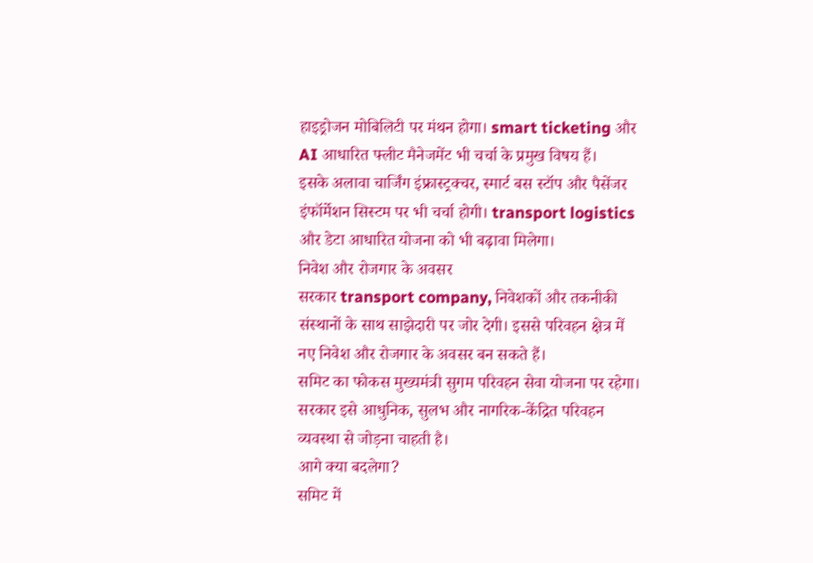हाइड्रोजन मोबिलिटी पर मंथन होगा। smart ticketing और AI आधारित फ्लीट मैनेजमेंट भी चर्चा के प्रमुख विषय हैं।
इसके अलावा चार्जिंग इंफ्रास्ट्रक्चर, स्मार्ट बस स्टॉप और पैसेंजर इंफॉर्मेशन सिस्टम पर भी चर्चा होगी। transport logistics और डेटा आधारित योजना को भी बढ़ावा मिलेगा।
निवेश और रोजगार के अवसर
सरकार transport company, निवेशकों और तकनीकी संस्थानों के साथ साझेदारी पर जोर देगी। इससे परिवहन क्षेत्र में नए निवेश और रोजगार के अवसर बन सकते हैं।
समिट का फोकस मुख्यमंत्री सुगम परिवहन सेवा योजना पर रहेगा। सरकार इसे आधुनिक, सुलभ और नागरिक-केंद्रित परिवहन व्यवस्था से जोड़ना चाहती है।
आगे क्या बदलेगा?
समिट में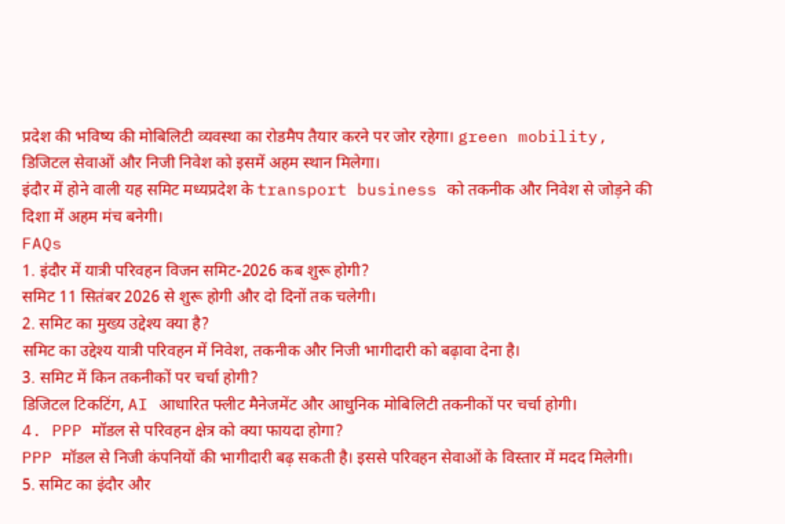प्रदेश की भविष्य की मोबिलिटी व्यवस्था का रोडमैप तैयार करने पर जोर रहेगा। green mobility, डिजिटल सेवाओं और निजी निवेश को इसमें अहम स्थान मिलेगा।
इंदौर में होने वाली यह समिट मध्यप्रदेश के transport business को तकनीक और निवेश से जोड़ने की दिशा में अहम मंच बनेगी।
FAQs
1. इंदौर में यात्री परिवहन विजन समिट-2026 कब शुरू होगी?
समिट 11 सितंबर 2026 से शुरू होगी और दो दिनों तक चलेगी।
2. समिट का मुख्य उद्देश्य क्या है?
समिट का उद्देश्य यात्री परिवहन में निवेश, तकनीक और निजी भागीदारी को बढ़ावा देना है।
3. समिट में किन तकनीकों पर चर्चा होगी?
डिजिटल टिकटिंग, AI आधारित फ्लीट मैनेजमेंट और आधुनिक मोबिलिटी तकनीकों पर चर्चा होगी।
4. PPP मॉडल से परिवहन क्षेत्र को क्या फायदा होगा?
PPP मॉडल से निजी कंपनियों की भागीदारी बढ़ सकती है। इससे परिवहन सेवाओं के विस्तार में मदद मिलेगी।
5. समिट का इंदौर और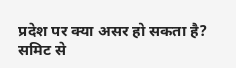प्रदेश पर क्या असर हो सकता है?
समिट से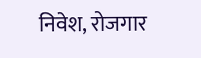निवेश, रोजगार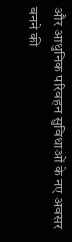और आधुनिक परिवहन सुविधाओं के नए अवसर बनने की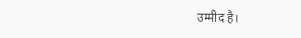उम्मीद है।